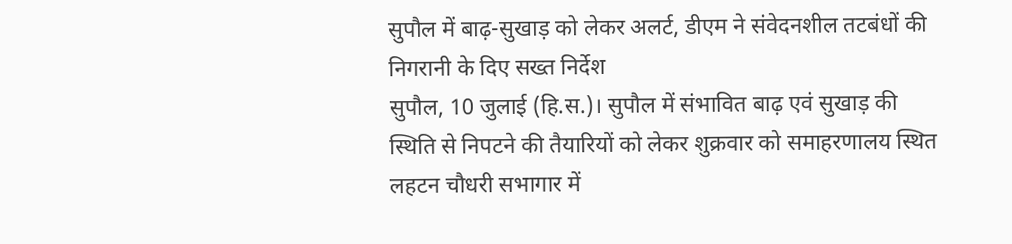सुपौल में बाढ़-सुखाड़ को लेकर अलर्ट, डीएम ने संवेदनशील तटबंधों की निगरानी के दिए सख्त निर्देश
सुपौल, 10 जुलाई (हि.स.)। सुपौल में संभावित बाढ़ एवं सुखाड़ की स्थिति से निपटने की तैयारियों को लेकर शुक्रवार को समाहरणालय स्थित लहटन चौधरी सभागार में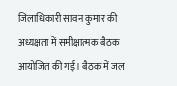जिलाधिकारी सावन कुमार की अध्यक्षता में समीक्षात्मक बैठक आयोजित की गई। बैठक में जल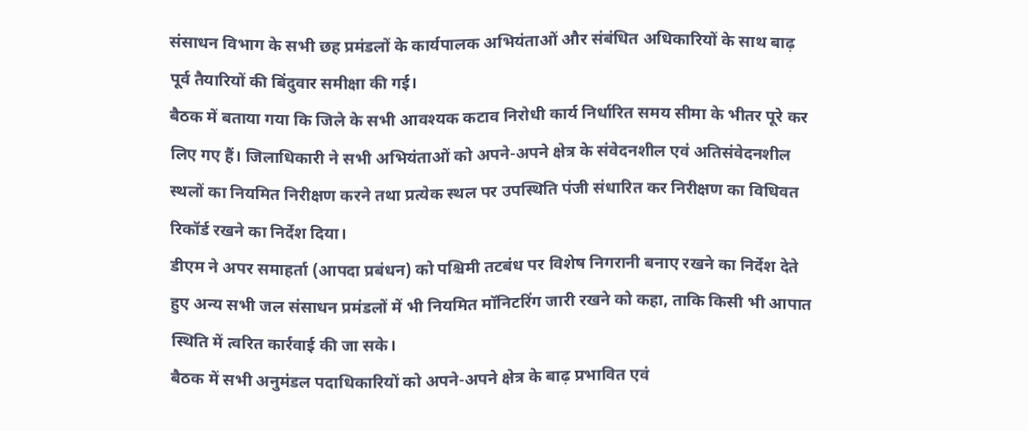संसाधन विभाग के सभी छह प्रमंडलों के कार्यपालक अभियंताओं और संबंधित अधिकारियों के साथ बाढ़ पूर्व तैयारियों की बिंदुवार समीक्षा की गई।
बैठक में बताया गया कि जिले के सभी आवश्यक कटाव निरोधी कार्य निर्धारित समय सीमा के भीतर पूरे कर लिए गए हैं। जिलाधिकारी ने सभी अभियंताओं को अपने-अपने क्षेत्र के संवेदनशील एवं अतिसंवेदनशील स्थलों का नियमित निरीक्षण करने तथा प्रत्येक स्थल पर उपस्थिति पंजी संधारित कर निरीक्षण का विधिवत रिकॉर्ड रखने का निर्देश दिया।
डीएम ने अपर समाहर्ता (आपदा प्रबंधन) को पश्चिमी तटबंध पर विशेष निगरानी बनाए रखने का निर्देश देते हुए अन्य सभी जल संसाधन प्रमंडलों में भी नियमित मॉनिटरिंग जारी रखने को कहा, ताकि किसी भी आपात स्थिति में त्वरित कार्रवाई की जा सके।
बैठक में सभी अनुमंडल पदाधिकारियों को अपने-अपने क्षेत्र के बाढ़ प्रभावित एवं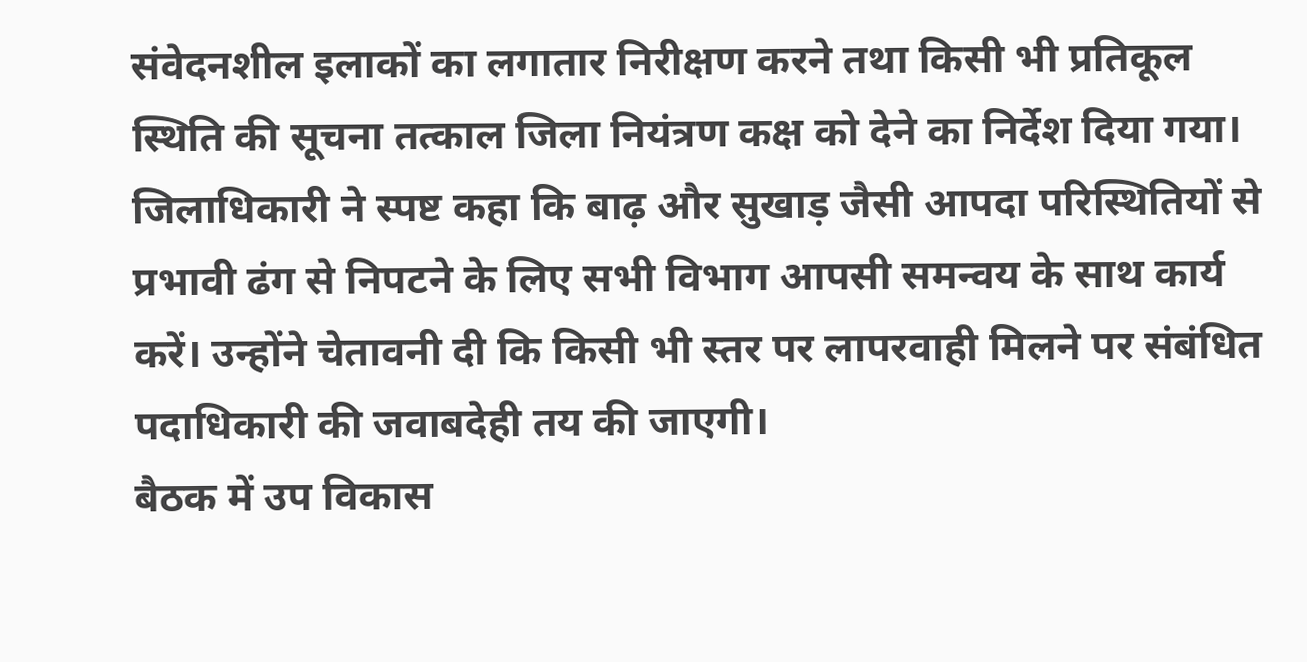संवेदनशील इलाकों का लगातार निरीक्षण करने तथा किसी भी प्रतिकूल स्थिति की सूचना तत्काल जिला नियंत्रण कक्ष को देने का निर्देश दिया गया। जिलाधिकारी ने स्पष्ट कहा कि बाढ़ और सुखाड़ जैसी आपदा परिस्थितियों से प्रभावी ढंग से निपटने के लिए सभी विभाग आपसी समन्वय के साथ कार्य करें। उन्होंने चेतावनी दी कि किसी भी स्तर पर लापरवाही मिलने पर संबंधित पदाधिकारी की जवाबदेही तय की जाएगी।
बैठक में उप विकास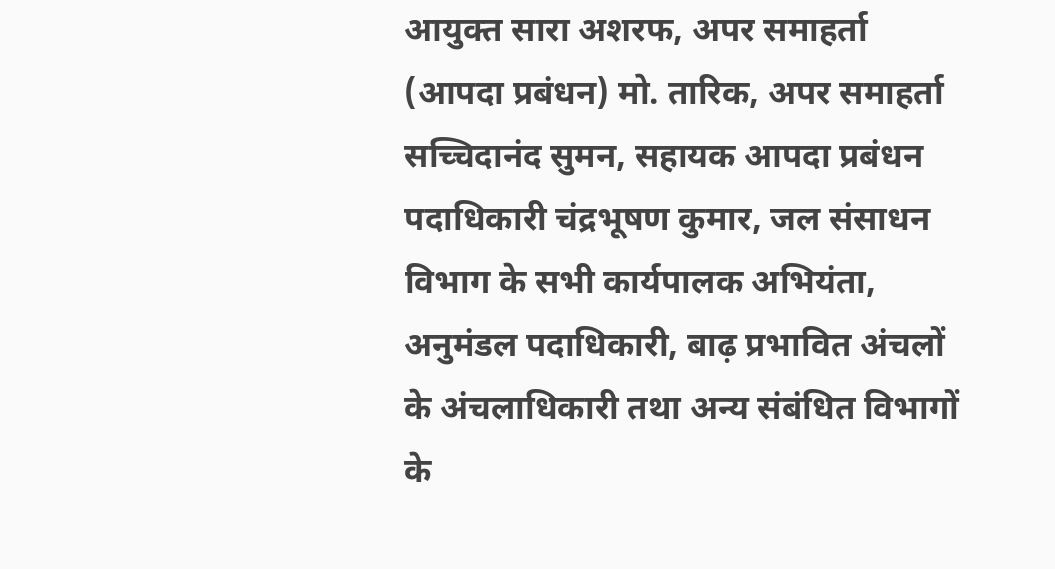आयुक्त सारा अशरफ, अपर समाहर्ता (आपदा प्रबंधन) मो. तारिक, अपर समाहर्ता सच्चिदानंद सुमन, सहायक आपदा प्रबंधन पदाधिकारी चंद्रभूषण कुमार, जल संसाधन विभाग के सभी कार्यपालक अभियंता, अनुमंडल पदाधिकारी, बाढ़ प्रभावित अंचलों के अंचलाधिकारी तथा अन्य संबंधित विभागों के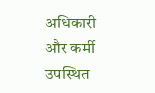अधिकारी और कर्मी उपस्थित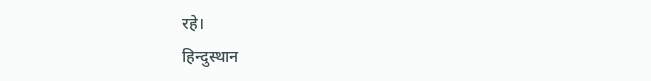रहे।
हिन्दुस्थान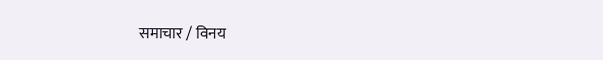समाचार / विनय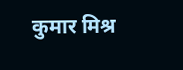कुमार मिश्र